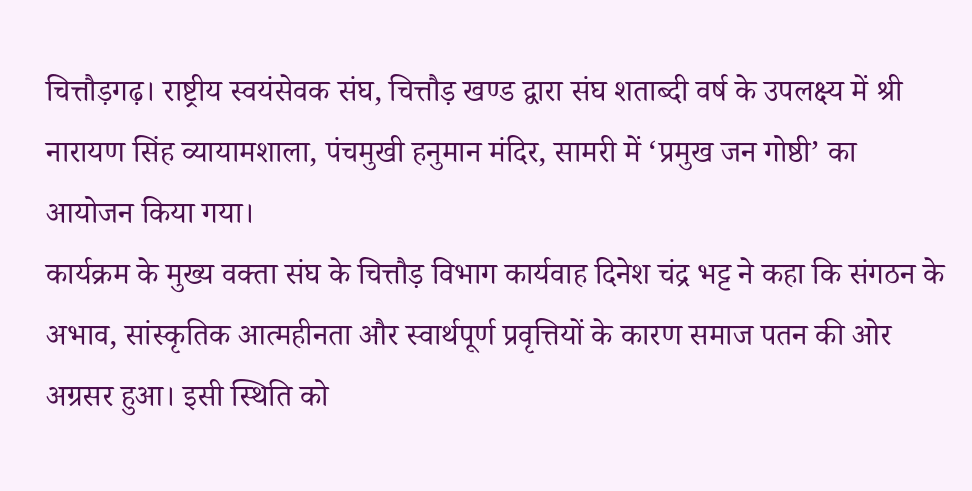चित्तौड़गढ़। राष्ट्रीय स्वयंसेवक संघ, चित्तौड़ खण्ड द्वारा संघ शताब्दी वर्ष के उपलक्ष्य में श्री नारायण सिंह व्यायामशाला, पंचमुखी हनुमान मंदिर, सामरी में ‘प्रमुख जन गोष्ठी’ का आयोजन किया गया।
कार्यक्रम के मुख्य वक्ता संघ के चित्तौड़ विभाग कार्यवाह दिनेश चंद्र भट्ट ने कहा कि संगठन के अभाव, सांस्कृतिक आत्महीनता और स्वार्थपूर्ण प्रवृत्तियों के कारण समाज पतन की ओर अग्रसर हुआ। इसी स्थिति को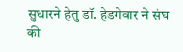सुधारने हेतु डॉ. हेडगेवार ने संघ की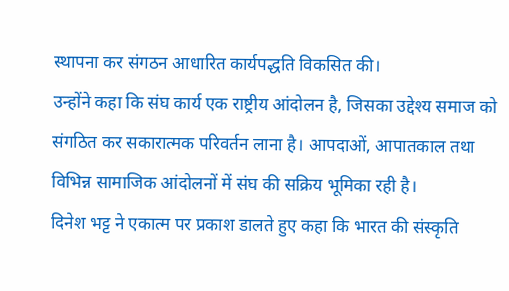स्थापना कर संगठन आधारित कार्यपद्धति विकसित की।
उन्होंने कहा कि संघ कार्य एक राष्ट्रीय आंदोलन है, जिसका उद्देश्य समाज को संगठित कर सकारात्मक परिवर्तन लाना है। आपदाओं, आपातकाल तथा विभिन्न सामाजिक आंदोलनों में संघ की सक्रिय भूमिका रही है।
दिनेश भट्ट ने एकात्म पर प्रकाश डालते हुए कहा कि भारत की संस्कृति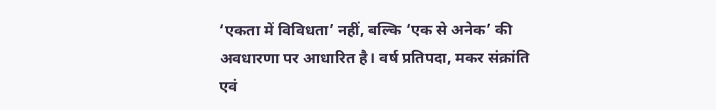‘एकता में विविधता’ नहीं, बल्कि ‘एक से अनेक’ की अवधारणा पर आधारित है। वर्ष प्रतिपदा, मकर संक्रांति एवं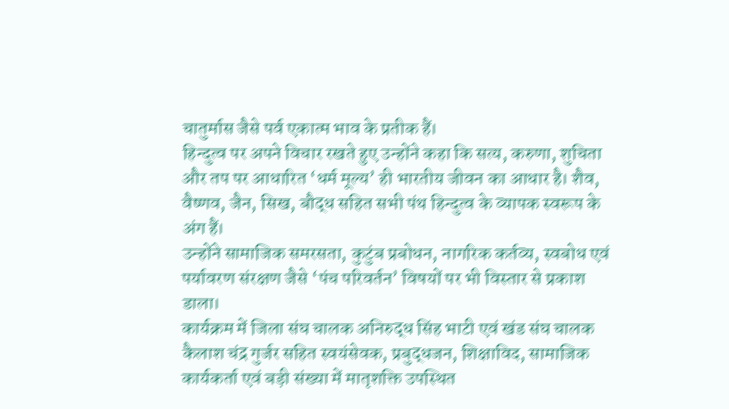चातुर्मास जैसे पर्व एकात्म भाव के प्रतीक हैं।
हिन्दुत्व पर अपने विचार रखते हुए उन्होंने कहा कि सत्य, करुणा, शुचिता और तप पर आधारित ‘धर्म मूल्य’ ही भारतीय जीवन का आधार है। शैव, वैष्णव, जैन, सिख, बौद्ध सहित सभी पंथ हिन्दुत्व के व्यापक स्वरूप के अंग हैं।
उन्होंने सामाजिक समरसता, कुटुंब प्रबोधन, नागरिक कर्तव्य, स्वबोध एवं पर्यावरण संरक्षण जैसे ‘पंच परिवर्तन’ विषयों पर भी विस्तार से प्रकाश डाला।
कार्यक्रम में जिला संघ चालक अनिरुद्ध सिंह भाटी एवं खंड संघ चालक कैलाश चंद्र गुर्जर सहित स्वयंसेवक, प्रबुद्धजन, शिक्षाविद, सामाजिक कार्यकर्ता एवं बड़ी संख्या में मातृशक्ति उपस्थित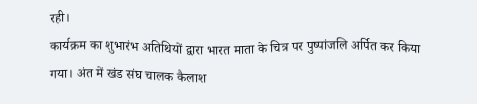रही।
कार्यक्रम का शुभारंभ अतिथियों द्वारा भारत माता के चित्र पर पुष्पांजलि अर्पित कर किया गया। अंत में खंड संघ चालक कैलाश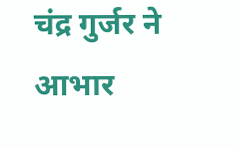चंद्र गुर्जर ने आभार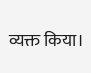व्यक्त किया।